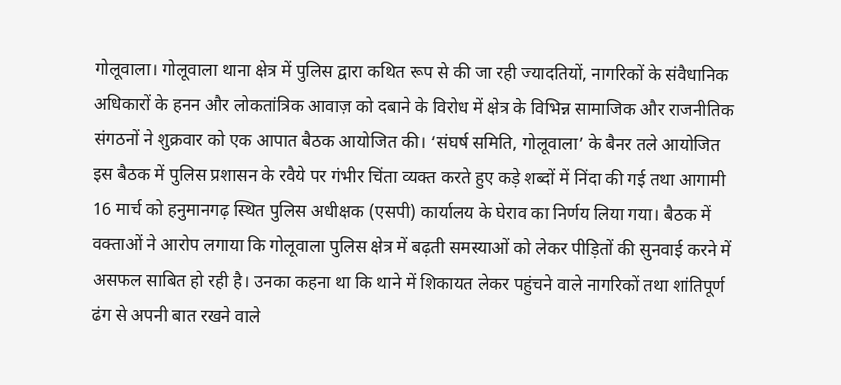गोलूवाला। गोलूवाला थाना क्षेत्र में पुलिस द्वारा कथित रूप से की जा रही ज्यादतियों, नागरिकों के संवैधानिक अधिकारों के हनन और लोकतांत्रिक आवाज़ को दबाने के विरोध में क्षेत्र के विभिन्न सामाजिक और राजनीतिक संगठनों ने शुक्रवार को एक आपात बैठक आयोजित की। ‘संघर्ष समिति, गोलूवाला’ के बैनर तले आयोजित इस बैठक में पुलिस प्रशासन के रवैये पर गंभीर चिंता व्यक्त करते हुए कड़े शब्दों में निंदा की गई तथा आगामी 16 मार्च को हनुमानगढ़ स्थित पुलिस अधीक्षक (एसपी) कार्यालय के घेराव का निर्णय लिया गया। बैठक में वक्ताओं ने आरोप लगाया कि गोलूवाला पुलिस क्षेत्र में बढ़ती समस्याओं को लेकर पीड़ितों की सुनवाई करने में असफल साबित हो रही है। उनका कहना था कि थाने में शिकायत लेकर पहुंचने वाले नागरिकों तथा शांतिपूर्ण ढंग से अपनी बात रखने वाले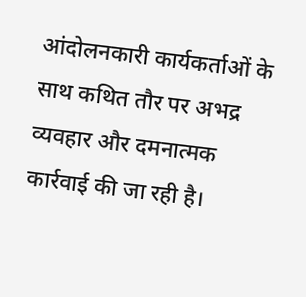आंदोलनकारी कार्यकर्ताओं के साथ कथित तौर पर अभद्र व्यवहार और दमनात्मक कार्रवाई की जा रही है।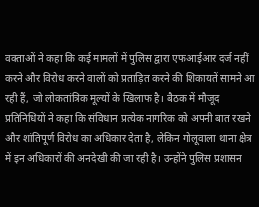वक्ताओं ने कहा कि कई मामलों में पुलिस द्वारा एफआईआर दर्ज नहीं करने और विरोध करने वालों को प्रताड़ित करने की शिकायतें सामने आ रही हैं, जो लोकतांत्रिक मूल्यों के खिलाफ है। बैठक में मौजूद प्रतिनिधियों ने कहा कि संविधान प्रत्येक नागरिक को अपनी बात रखने और शांतिपूर्ण विरोध का अधिकार देता है, लेकिन गोलूवाला थाना क्षेत्र में इन अधिकारों की अनदेखी की जा रही है। उन्होंने पुलिस प्रशासन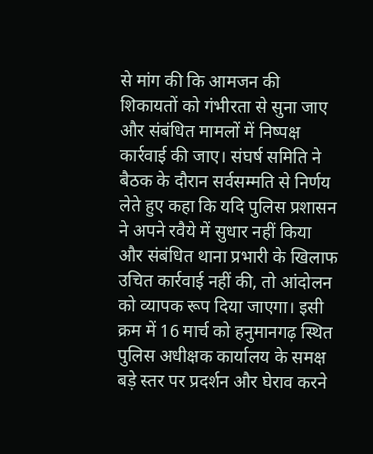से मांग की कि आमजन की शिकायतों को गंभीरता से सुना जाए और संबंधित मामलों में निष्पक्ष कार्रवाई की जाए। संघर्ष समिति ने बैठक के दौरान सर्वसम्मति से निर्णय लेते हुए कहा कि यदि पुलिस प्रशासन ने अपने रवैये में सुधार नहीं किया और संबंधित थाना प्रभारी के खिलाफ उचित कार्रवाई नहीं की, तो आंदोलन को व्यापक रूप दिया जाएगा। इसी क्रम में 16 मार्च को हनुमानगढ़ स्थित पुलिस अधीक्षक कार्यालय के समक्ष बड़े स्तर पर प्रदर्शन और घेराव करने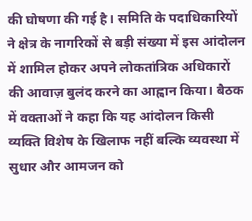की घोषणा की गई है। समिति के पदाधिकारियों ने क्षेत्र के नागरिकों से बड़ी संख्या में इस आंदोलन में शामिल होकर अपने लोकतांत्रिक अधिकारों की आवाज़ बुलंद करने का आह्वान किया। बैठक में वक्ताओं ने कहा कि यह आंदोलन किसी व्यक्ति विशेष के खिलाफ नहीं बल्कि व्यवस्था में सुधार और आमजन को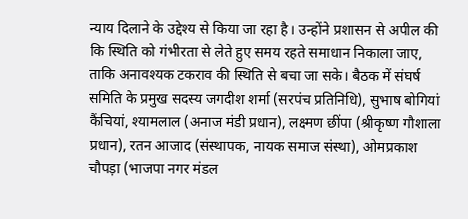न्याय दिलाने के उद्देश्य से किया जा रहा है। उन्होंने प्रशासन से अपील की कि स्थिति को गंभीरता से लेते हुए समय रहते समाधान निकाला जाए, ताकि अनावश्यक टकराव की स्थिति से बचा जा सके। बैठक में संघर्ष समिति के प्रमुख सदस्य जगदीश शर्मा (सरपंच प्रतिनिधि), सुभाष बोगियां कैंचियां, श्यामलाल (अनाज मंडी प्रधान), लक्ष्मण छींपा (श्रीकृष्ण गौशाला प्रधान), रतन आजाद (संस्थापक, नायक समाज संस्था), ओमप्रकाश चौपड़ा (भाजपा नगर मंडल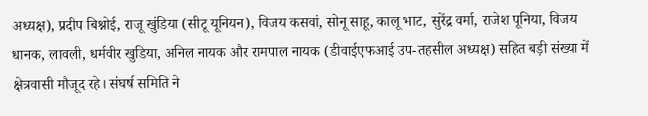अध्यक्ष), प्रदीप बिश्नोई, राजू खुंडिया (सीटू यूनियन), विजय कसवां, सोनू साहू, कालू भाट, सुरेंद्र वर्मा, राजेश पूनिया, विजय धानक, लावली, धर्मवीर खुडिया, अनिल नायक और रामपाल नायक (डीवाईएफआई उप-तहसील अध्यक्ष) सहित बड़ी संख्या में क्षेत्रवासी मौजूद रहे। संघर्ष समिति ने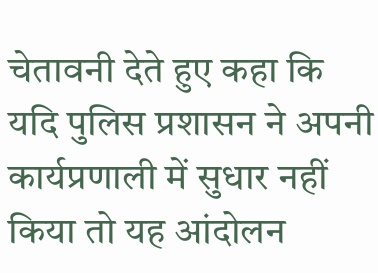चेतावनी देते हुए कहा कि यदि पुलिस प्रशासन ने अपनी कार्यप्रणाली में सुधार नहीं किया तो यह आंदोलन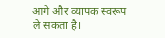आगे और व्यापक स्वरूप ले सकता है।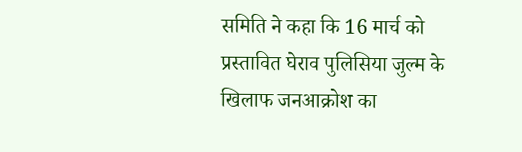समिति ने कहा कि 16 मार्च को प्रस्तावित घेराव पुलिसिया जुल्म के खिलाफ जनआक्रोश का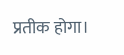प्रतीक होगा।